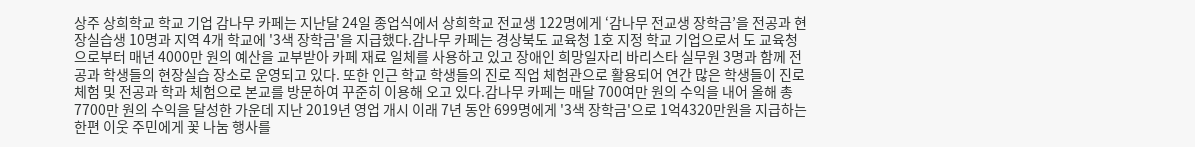상주 상희학교 학교 기업 감나무 카페는 지난달 24일 종업식에서 상희학교 전교생 122명에게 ‘감나무 전교생 장학금’을 전공과 현장실습생 10명과 지역 4개 학교에 '3색 장학금'을 지급했다.감나무 카페는 경상북도 교육청 1호 지정 학교 기업으로서 도 교육청으로부터 매년 4000만 원의 예산을 교부받아 카페 재료 일체를 사용하고 있고 장애인 희망일자리 바리스타 실무원 3명과 함께 전공과 학생들의 현장실습 장소로 운영되고 있다. 또한 인근 학교 학생들의 진로 직업 체험관으로 활용되어 연간 많은 학생들이 진로 체험 및 전공과 학과 체험으로 본교를 방문하여 꾸준히 이용해 오고 있다.감나무 카페는 매달 700여만 원의 수익을 내어 올해 총 7700만 원의 수익을 달성한 가운데 지난 2019년 영업 개시 이래 7년 동안 699명에게 '3색 장학금'으로 1억4320만원을 지급하는 한편 이웃 주민에게 꽃 나눔 행사를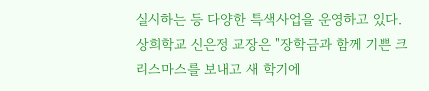실시하는 등 다양한 특색사업을 운영하고 있다. 상희학교 신은정 교장은 "장학금과 함께 기쁜 크리스마스를 보내고 새 학기에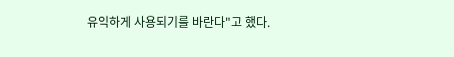유익하게 사용되기를 바란다"고 했다.